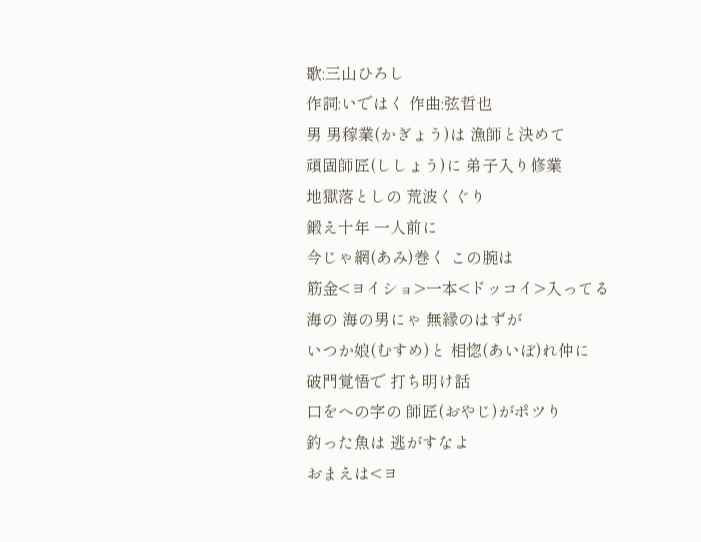歌:三山ひろし
作詞:いではく 作曲:弦哲也
男 男稼業(かぎょう)は 漁師と決めて
頑固師匠(ししょう)に 弟子入り修業
地獄落としの 荒波くぐり
鍛え十年 一人前に
今じゃ網(あみ)巻く この腕は
筋金<ヨイショ>一本<ドッコイ>入ってる
海の 海の男にゃ 無縁のはずが
いつか娘(むすめ)と 相惚(あいぼ)れ仲に
破門覚悟で 打ち明け話
口をへの字の 師匠(おやじ)がポツり
釣った魚は 逃がすなよ
おまえは<ヨ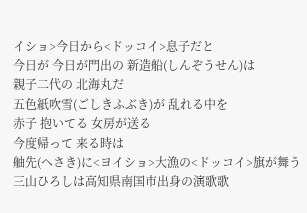イショ>今日から<ドッコイ>息子だと
今日が 今日が門出の 新造船(しんぞうせん)は
親子二代の 北海丸だ
五色紙吹雪(ごしきふぶき)が 乱れる中を
赤子 抱いてる 女房が送る
今度帰って 来る時は
舳先(へさき)に<ヨイショ>大漁の<ドッコイ>旗が舞う
三山ひろしは高知県南国市出身の演歌歌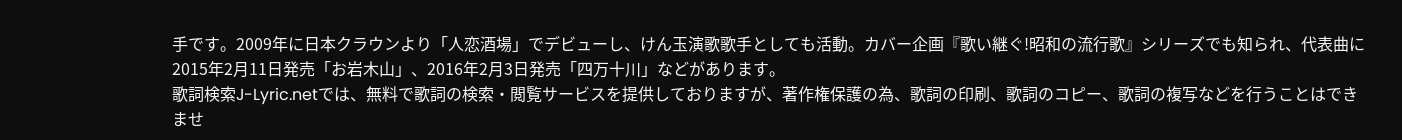手です。2009年に日本クラウンより「人恋酒場」でデビューし、けん玉演歌歌手としても活動。カバー企画『歌い継ぐ!昭和の流行歌』シリーズでも知られ、代表曲に2015年2月11日発売「お岩木山」、2016年2月3日発売「四万十川」などがあります。
歌詞検索J-Lyric.netでは、無料で歌詞の検索・閲覧サービスを提供しておりますが、著作権保護の為、歌詞の印刷、歌詞のコピー、歌詞の複写などを行うことはできませ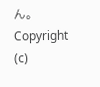ん。
Copyright (c)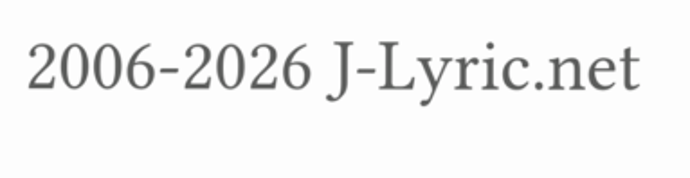2006-2026 J-Lyric.net